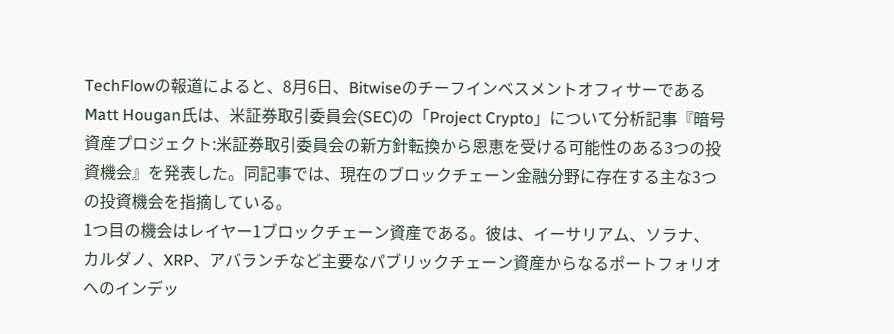TechFlowの報道によると、8月6日、BitwiseのチーフインベスメントオフィサーであるMatt Hougan氏は、米証券取引委員会(SEC)の「Project Crypto」について分析記事『暗号資産プロジェクト:米証券取引委員会の新方針転換から恩恵を受ける可能性のある3つの投資機会』を発表した。同記事では、現在のブロックチェーン金融分野に存在する主な3つの投資機会を指摘している。
1つ目の機会はレイヤー1ブロックチェーン資産である。彼は、イーサリアム、ソラナ、カルダノ、XRP、アバランチなど主要なパブリックチェーン資産からなるポートフォリオへのインデッ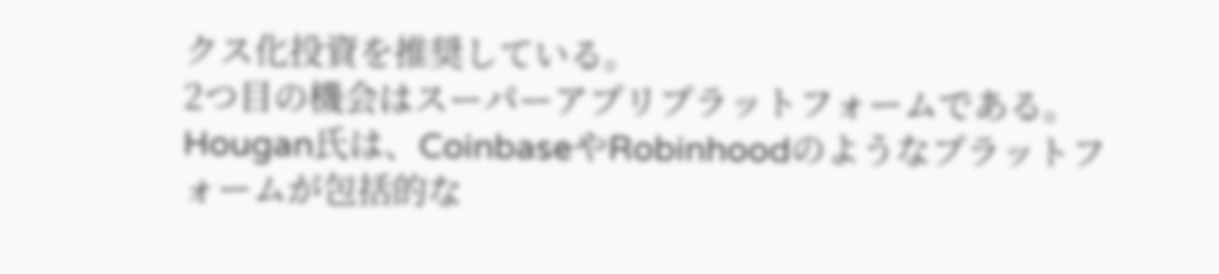クス化投資を推奨している。
2つ目の機会はスーパーアプリプラットフォームである。Hougan氏は、CoinbaseやRobinhoodのようなプラットフォームが包括的な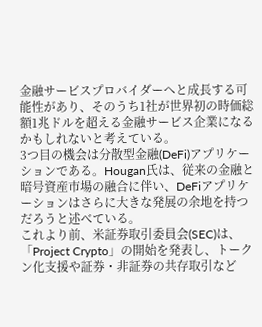金融サービスプロバイダーへと成長する可能性があり、そのうち1社が世界初の時価総額1兆ドルを超える金融サービス企業になるかもしれないと考えている。
3つ目の機会は分散型金融(DeFi)アプリケーションである。Hougan氏は、従来の金融と暗号資産市場の融合に伴い、DeFiアプリケーションはさらに大きな発展の余地を持つだろうと述べている。
これより前、米証券取引委員会(SEC)は、「Project Crypto」の開始を発表し、トークン化支援や証券・非証券の共存取引など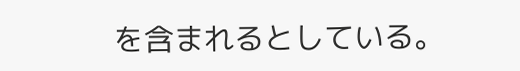を含まれるとしている。